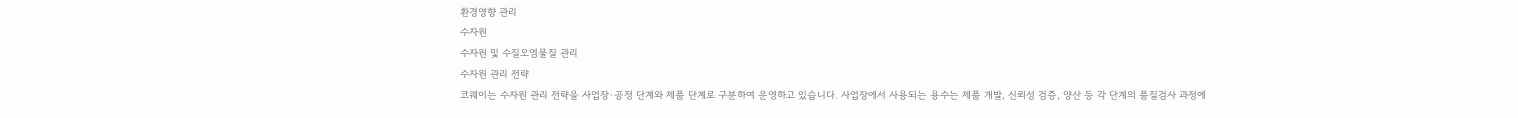환경영향 관리
수자원
수자원 및 수질오염물질 관리
수자원 관리 전략
코웨이는 수자원 관리 전략을 사업장·공정 단계와 제품 단계로 구분하여 운영하고 있습니다. 사업장에서 사용되는 용수는 제품 개발, 신뢰성 검증, 양산 등 각 단계의 품질검사 과정에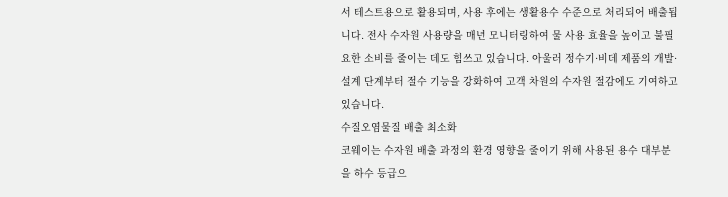서 테스트용으로 활용되며, 사용 후에는 생활용수 수준으로 처리되어 배출됩니다. 전사 수자원 사용량을 매년 모니터링하여 물 사용 효율을 높이고 불필요한 소비를 줄이는 데도 힘쓰고 있습니다. 아울러 정수기·비데 제품의 개발·설계 단계부터 절수 기능을 강화하여 고객 차원의 수자원 절감에도 기여하고 있습니다.
수질오염물질 배출 최소화
코웨이는 수자원 배출 과정의 환경 영향을 줄이기 위해 사용된 용수 대부분을 하수 등급으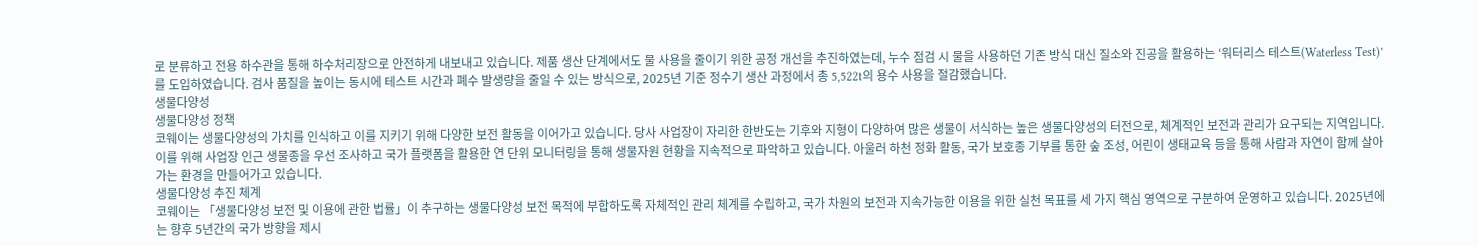로 분류하고 전용 하수관을 통해 하수처리장으로 안전하게 내보내고 있습니다. 제품 생산 단계에서도 물 사용을 줄이기 위한 공정 개선을 추진하였는데, 누수 점검 시 물을 사용하던 기존 방식 대신 질소와 진공을 활용하는 ‘워터리스 테스트(Waterless Test)’를 도입하였습니다. 검사 품질을 높이는 동시에 테스트 시간과 폐수 발생량을 줄일 수 있는 방식으로, 2025년 기준 정수기 생산 과정에서 총 5,522t의 용수 사용을 절감했습니다.
생물다양성
생물다양성 정책
코웨이는 생물다양성의 가치를 인식하고 이를 지키기 위해 다양한 보전 활동을 이어가고 있습니다. 당사 사업장이 자리한 한반도는 기후와 지형이 다양하여 많은 생물이 서식하는 높은 생물다양성의 터전으로, 체계적인 보전과 관리가 요구되는 지역입니다. 이를 위해 사업장 인근 생물종을 우선 조사하고 국가 플랫폼을 활용한 연 단위 모니터링을 통해 생물자원 현황을 지속적으로 파악하고 있습니다. 아울러 하천 정화 활동, 국가 보호종 기부를 통한 숲 조성, 어린이 생태교육 등을 통해 사람과 자연이 함께 살아가는 환경을 만들어가고 있습니다.
생물다양성 추진 체계
코웨이는 「생물다양성 보전 및 이용에 관한 법률」이 추구하는 생물다양성 보전 목적에 부합하도록 자체적인 관리 체계를 수립하고, 국가 차원의 보전과 지속가능한 이용을 위한 실천 목표를 세 가지 핵심 영역으로 구분하여 운영하고 있습니다. 2025년에는 향후 5년간의 국가 방향을 제시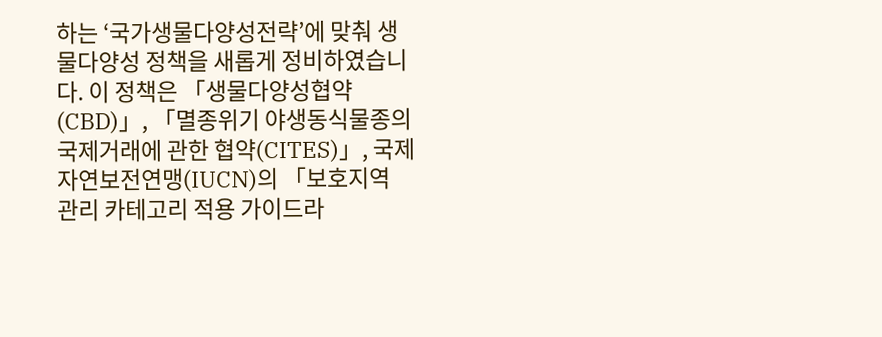하는 ‘국가생물다양성전략’에 맞춰 생물다양성 정책을 새롭게 정비하였습니다. 이 정책은 「생물다양성협약(CBD)」, 「멸종위기 야생동식물종의 국제거래에 관한 협약(CITES)」, 국제자연보전연맹(IUCN)의 「보호지역 관리 카테고리 적용 가이드라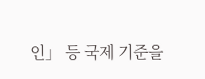인」 등 국제 기준을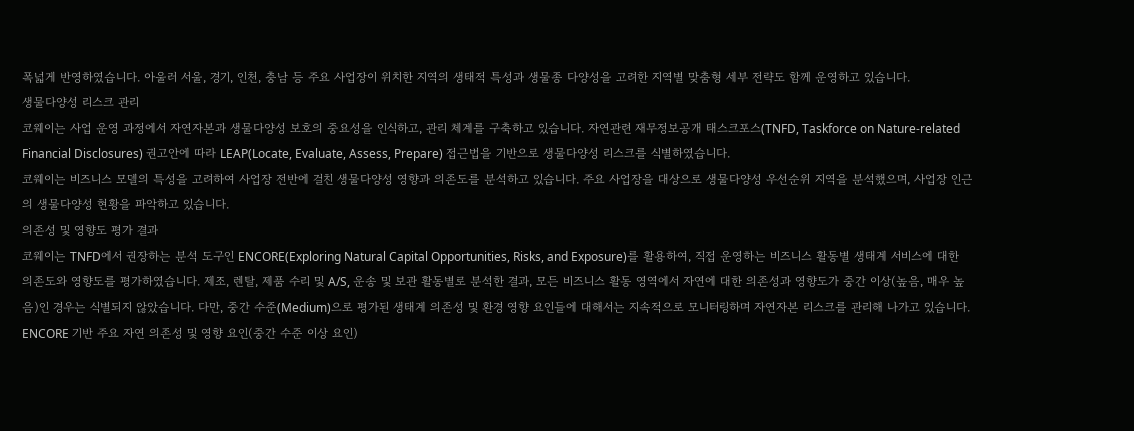폭넓게 반영하였습니다. 아울러 서울, 경기, 인천, 충남 등 주요 사업장이 위치한 지역의 생태적 특성과 생물종 다양성을 고려한 지역별 맞춤형 세부 전략도 함께 운영하고 있습니다.
생물다양성 리스크 관리
코웨이는 사업 운영 과정에서 자연자본과 생물다양성 보호의 중요성을 인식하고, 관리 체계를 구축하고 있습니다. 자연관련 재무정보공개 태스크포스(TNFD, Taskforce on Nature-related Financial Disclosures) 권고안에 따라 LEAP(Locate, Evaluate, Assess, Prepare) 접근법을 기반으로 생물다양성 리스크를 식별하였습니다.
코웨이는 비즈니스 모델의 특성을 고려하여 사업장 전반에 걸친 생물다양성 영향과 의존도를 분석하고 있습니다. 주요 사업장을 대상으로 생물다양성 우선순위 지역을 분석했으며, 사업장 인근의 생물다양성 현황을 파악하고 있습니다.
의존성 및 영향도 평가 결과
코웨이는 TNFD에서 권장하는 분석 도구인 ENCORE(Exploring Natural Capital Opportunities, Risks, and Exposure)를 활용하여, 직접 운영하는 비즈니스 활동별 생태계 서비스에 대한 의존도와 영향도를 평가하였습니다. 제조, 렌탈, 제품 수리 및 A/S, 운송 및 보관 활동별로 분석한 결과, 모든 비즈니스 활동 영역에서 자연에 대한 의존성과 영향도가 중간 이상(높음, 매우 높음)인 경우는 식별되지 않았습니다. 다만, 중간 수준(Medium)으로 평가된 생태계 의존성 및 환경 영향 요인들에 대해서는 지속적으로 모니터링하며 자연자본 리스크를 관리해 나가고 있습니다.
ENCORE 기반 주요 자연 의존성 및 영향 요인(중간 수준 이상 요인)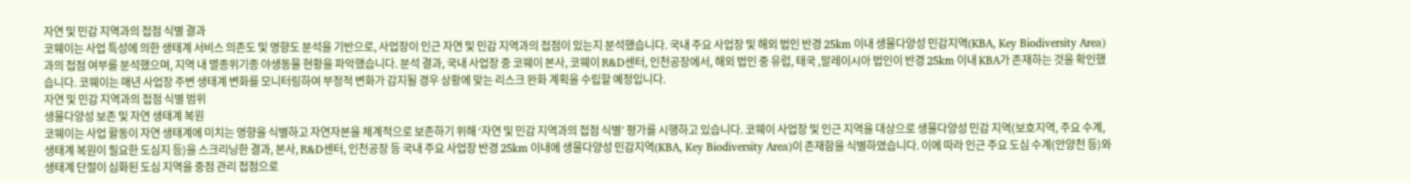자연 및 민감 지역과의 접점 식별 결과
코웨이는 사업 특성에 의한 생태계 서비스 의존도 및 영향도 분석을 기반으로, 사업장이 인근 자연 및 민감 지역과의 접점이 있는지 분석했습니다. 국내 주요 사업장 및 해외 법인 반경 25km 이내 생물다양성 민감지역(KBA, Key Biodiversity Area)과의 접점 여부를 분석했으며, 지역 내 멸종위기종 야생동물 현황을 파악했습니다. 분석 결과, 국내 사업장 중 코웨이 본사, 코웨이 R&D센터, 인천공장에서, 해외 법인 중 유럽, 태국 ,말레이시아 법인이 반경 25km 이내 KBA가 존재하는 것을 확인했습니다. 코웨이는 매년 사업장 주변 생태계 변화를 모니터링하여 부정적 변화가 감지될 경우 상황에 맞는 리스크 완화 계획을 수립할 예정입니다.
자연 및 민감 지역과의 접점 식별 범위
생물다양성 보존 및 자연 생태계 복원
코웨이는 사업 활동이 자연 생태계에 미치는 영향을 식별하고 자연자본을 체계적으로 보존하기 위해 ‘자연 및 민감 지역과의 접점 식별’ 평가를 시행하고 있습니다. 코웨이 사업장 및 인근 지역을 대상으로 생물다양성 민감 지역(보호지역, 주요 수계, 생태계 복원이 필요한 도심지 등)을 스크리닝한 결과, 본사, R&D센터, 인천공장 등 국내 주요 사업장 반경 25km 이내에 생물다양성 민감지역(KBA, Key Biodiversity Area)이 존재함을 식별하였습니다. 이에 따라 인근 주요 도심 수계(안양천 등)와 생태계 단절이 심화된 도심 지역을 중점 관리 접점으로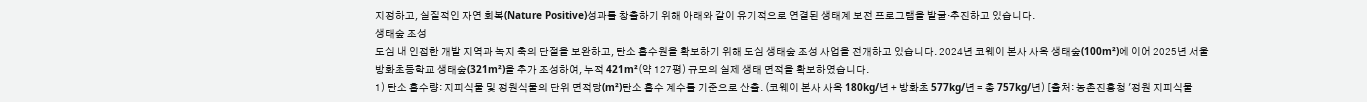지정하고, 실질적인 자연 회복(Nature Positive)성과를 창출하기 위해 아래와 같이 유기적으로 연결된 생태계 보전 프로그램을 발굴·추진하고 있습니다.
생태숲 조성
도심 내 인접한 개발 지역과 녹지 축의 단절을 보완하고, 탄소 흡수원을 확보하기 위해 도심 생태숲 조성 사업을 전개하고 있습니다. 2024년 코웨이 본사 사옥 생태숲(100m²)에 이어 2025년 서울 방화초등학교 생태숲(321m²)을 추가 조성하여, 누적 421m²(약 127평) 규모의 실제 생태 면적을 확보하였습니다.
1) 탄소 흡수량: 지피식물 및 정원식물의 단위 면적당(m²)탄소 흡수 계수를 기준으로 산출. (코웨이 본사 사옥 180kg/년 + 방화초 577kg/년 = 총 757kg/년) [출처: 농촌진흥청 '정원 지피식물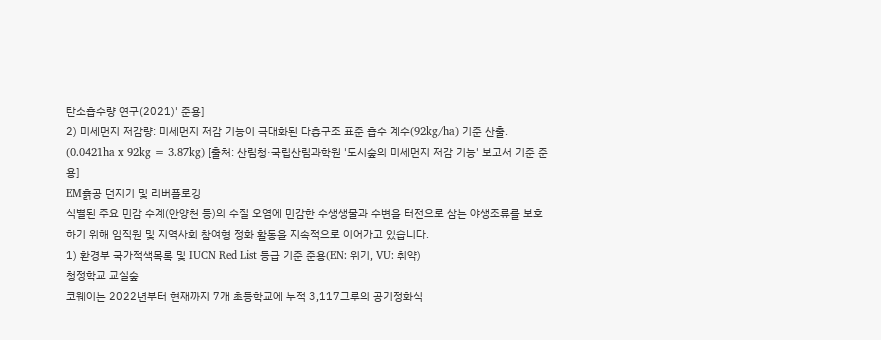탄소흡수량 연구(2021)' 준용]
2) 미세먼지 저감량: 미세먼지 저감 기능이 극대화된 다층구조 표준 흡수 계수(92kg/ha) 기준 산출. (0.0421ha x 92kg = 3.87kg) [출처: 산림청·국립산림과학원 '도시숲의 미세먼지 저감 기능' 보고서 기준 준용]
EM흙공 던지기 및 리버플로깅
식별된 주요 민감 수계(안양천 등)의 수질 오염에 민감한 수생생물과 수변을 터전으로 삼는 야생조류를 보호하기 위해 임직원 및 지역사회 참여형 정화 활동을 지속적으로 이어가고 있습니다.
1) 환경부 국가적색목록 및 IUCN Red List 등급 기준 준용(EN: 위기, VU: 취약)
청정학교 교실숲
코웨이는 2022년부터 현재까지 7개 초등학교에 누적 3,117그루의 공기정화식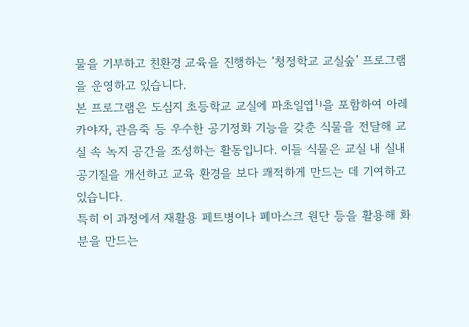물을 기부하고 친환경 교육을 진행하는 ‘청정학교 교실숲’ 프로그램을 운영하고 있습니다.
본 프로그램은 도심지 초등학교 교실에 파초일엽¹⁾을 포함하여 아레카야자, 관음죽 등 우수한 공기정화 기능을 갖춘 식물을 전달해 교실 속 녹지 공간을 조성하는 활동입니다. 이들 식물은 교실 내 실내 공기질을 개선하고 교육 환경을 보다 쾌적하게 만드는 데 기여하고 있습니다.
특히 이 과정에서 재활용 페트병이나 폐마스크 원단 등을 활용해 화분을 만드는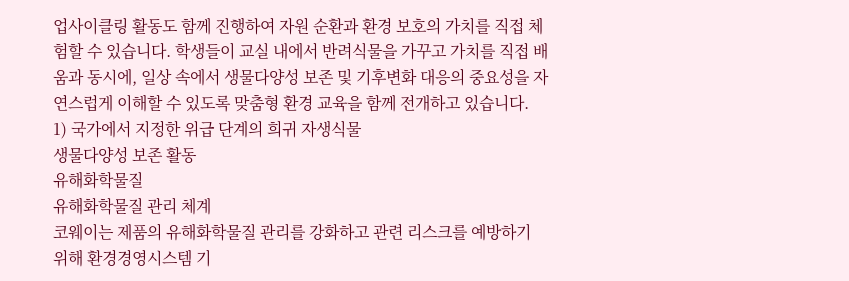업사이클링 활동도 함께 진행하여 자원 순환과 환경 보호의 가치를 직접 체험할 수 있습니다. 학생들이 교실 내에서 반려식물을 가꾸고 가치를 직접 배움과 동시에, 일상 속에서 생물다양성 보존 및 기후변화 대응의 중요성을 자연스럽게 이해할 수 있도록 맞춤형 환경 교육을 함께 전개하고 있습니다.
1) 국가에서 지정한 위급 단계의 희귀 자생식물
생물다양성 보존 활동
유해화학물질
유해화학물질 관리 체계
코웨이는 제품의 유해화학물질 관리를 강화하고 관련 리스크를 예방하기 위해 환경경영시스템 기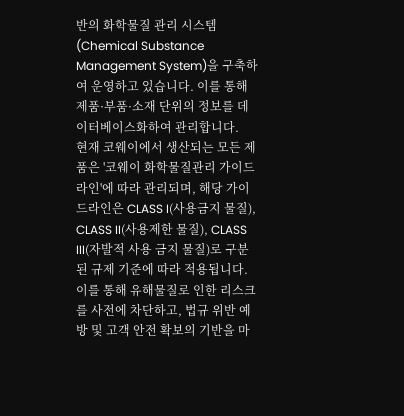반의 화학물질 관리 시스템(Chemical Substance Management System)을 구축하여 운영하고 있습니다. 이를 통해 제품·부품·소재 단위의 정보를 데이터베이스화하여 관리합니다.
현재 코웨이에서 생산되는 모든 제품은 '코웨이 화학물질관리 가이드라인'에 따라 관리되며, 해당 가이드라인은 CLASS I(사용금지 물질), CLASS II(사용제한 물질), CLASS III(자발적 사용 금지 물질)로 구분된 규제 기준에 따라 적용됩니다. 이를 통해 유해물질로 인한 리스크를 사전에 차단하고, 법규 위반 예방 및 고객 안전 확보의 기반을 마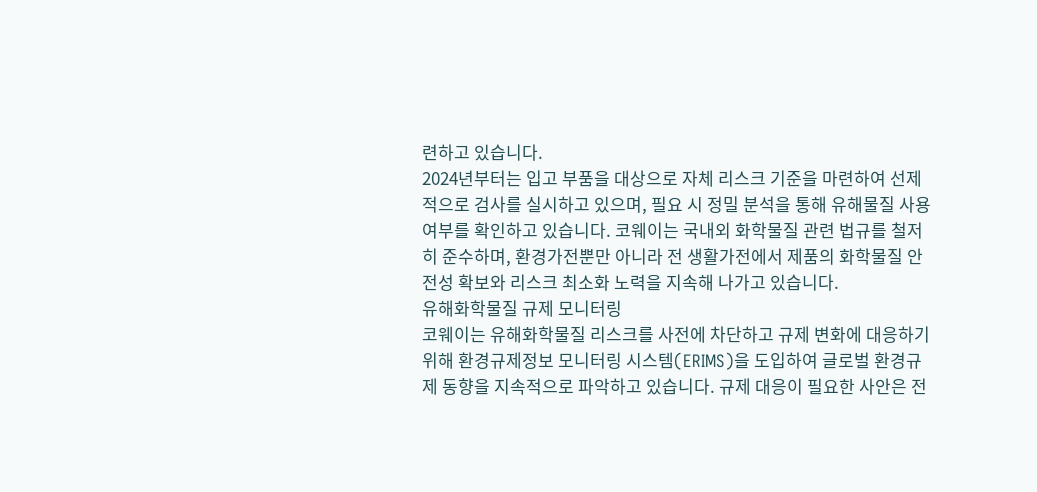련하고 있습니다.
2024년부터는 입고 부품을 대상으로 자체 리스크 기준을 마련하여 선제적으로 검사를 실시하고 있으며, 필요 시 정밀 분석을 통해 유해물질 사용 여부를 확인하고 있습니다. 코웨이는 국내외 화학물질 관련 법규를 철저히 준수하며, 환경가전뿐만 아니라 전 생활가전에서 제품의 화학물질 안전성 확보와 리스크 최소화 노력을 지속해 나가고 있습니다.
유해화학물질 규제 모니터링
코웨이는 유해화학물질 리스크를 사전에 차단하고 규제 변화에 대응하기 위해 환경규제정보 모니터링 시스템(ERIMS)을 도입하여 글로벌 환경규제 동향을 지속적으로 파악하고 있습니다. 규제 대응이 필요한 사안은 전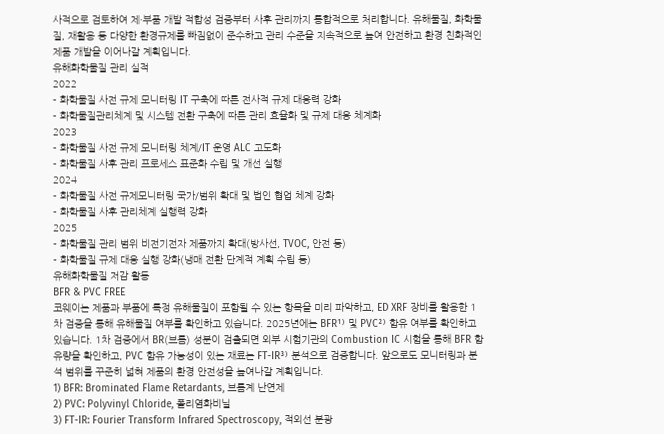사적으로 검토하여 제·부품 개발 적합성 검증부터 사후 관리까지 통합적으로 처리합니다. 유해물질, 화학물질, 재활용 등 다양한 환경규제를 빠짐없이 준수하고 관리 수준을 지속적으로 높여 안전하고 환경 친화적인 제품 개발을 이어나갈 계획입니다.
유해화학물질 관리 실적
2022
- 화학물질 사전 규제 모니터링 IT 구축에 따른 전사적 규제 대응력 강화
- 화학물질관리체계 및 시스템 전환 구축에 따른 관리 효율화 및 규제 대응 체계화
2023
- 화학물질 사전 규제 모니터링 체계/IT 운영 ALC 고도화
- 화학물질 사후 관리 프로세스 표준화 수립 및 개선 실행
2024
- 화학물질 사전 규제모니터링 국가/범위 확대 및 법인 협업 체계 강화
- 화학물질 사후 관리체계 실행력 강화
2025
- 화학물질 관리 범위 비전기전자 제품까지 확대(방사선, TVOC, 안전 등)
- 화학물질 규제 대응 실행 강화(냉매 전환 단계적 계획 수립 등)
유해화학물질 저감 활동
BFR & PVC FREE
코웨이는 제품과 부품에 특정 유해물질이 포함될 수 있는 항목을 미리 파악하고, ED XRF 장비를 활용한 1차 검증을 통해 유해물질 여부를 확인하고 있습니다. 2025년에는 BFR¹⁾ 및 PVC²⁾ 함유 여부를 확인하고 있습니다. 1차 검증에서 BR(브롬) 성분이 검출되면 외부 시험기관의 Combustion IC 시험을 통해 BFR 함유량을 확인하고, PVC 함유 가능성이 있는 재료는 FT-IR³⁾ 분석으로 검증합니다. 앞으로도 모니터링과 분석 범위를 꾸준히 넓혀 제품의 환경 안전성을 높여나갈 계획입니다.
1) BFR: Brominated Flame Retardants, 브롬계 난연제
2) PVC: Polyvinyl Chloride, 폴리염화비닐
3) FT-IR: Fourier Transform Infrared Spectroscopy, 적외선 분광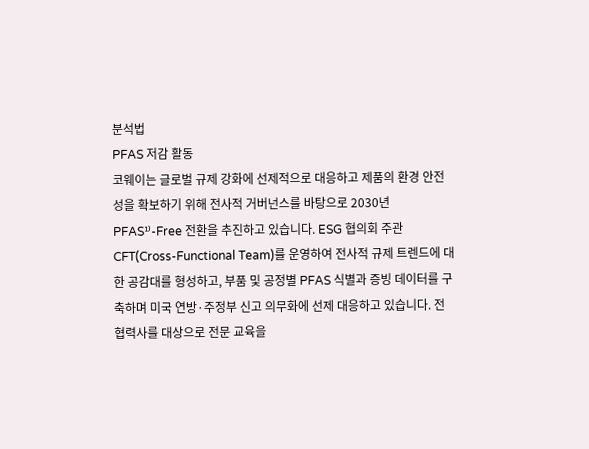분석법
PFAS 저감 활동
코웨이는 글로벌 규제 강화에 선제적으로 대응하고 제품의 환경 안전성을 확보하기 위해 전사적 거버넌스를 바탕으로 2030년 PFAS¹⁾-Free 전환을 추진하고 있습니다. ESG 협의회 주관 CFT(Cross-Functional Team)를 운영하여 전사적 규제 트렌드에 대한 공감대를 형성하고, 부품 및 공정별 PFAS 식별과 증빙 데이터를 구축하며 미국 연방·주정부 신고 의무화에 선제 대응하고 있습니다. 전 협력사를 대상으로 전문 교육을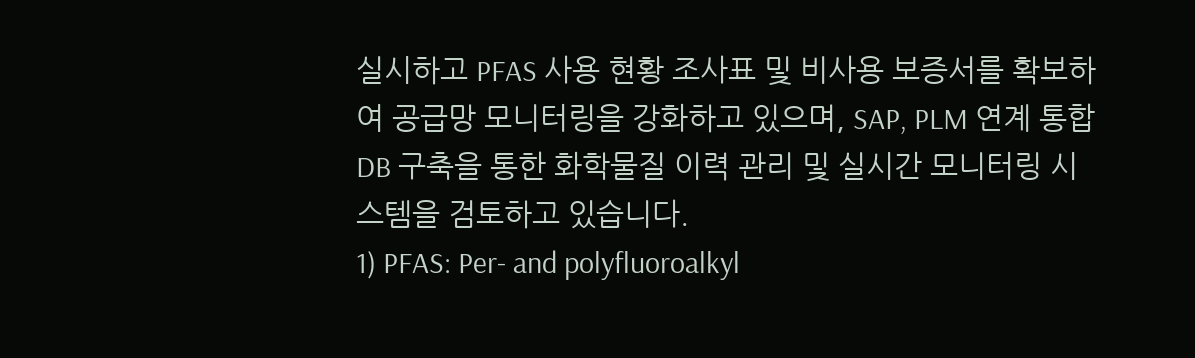실시하고 PFAS 사용 현황 조사표 및 비사용 보증서를 확보하여 공급망 모니터링을 강화하고 있으며, SAP, PLM 연계 통합 DB 구축을 통한 화학물질 이력 관리 및 실시간 모니터링 시스템을 검토하고 있습니다.
1) PFAS: Per- and polyfluoroalkyl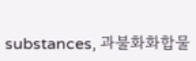substances, 과불화화합물